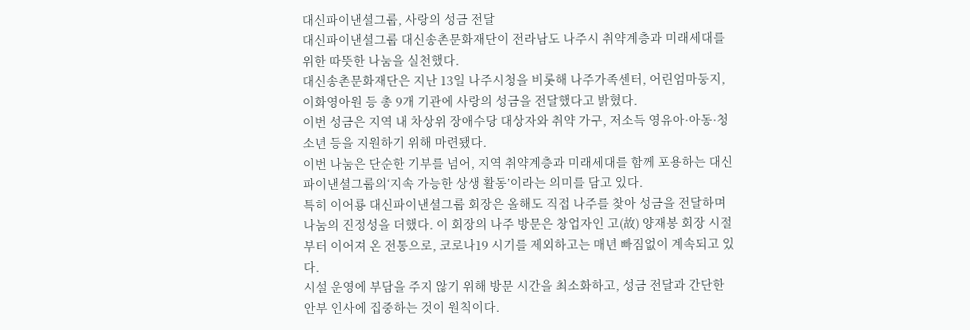대신파이낸셜그룹, 사랑의 성금 전달
대신파이낸셜그룹 대신송촌문화재단이 전라남도 나주시 취약계층과 미래세대를 위한 따뜻한 나눔을 실천했다.
대신송촌문화재단은 지난 13일 나주시청을 비롯해 나주가족센터, 어린엄마둥지, 이화영아원 등 총 9개 기관에 사랑의 성금을 전달했다고 밝혔다.
이번 성금은 지역 내 차상위 장애수당 대상자와 취약 가구, 저소득 영유아·아동·청소년 등을 지원하기 위해 마련됐다.
이번 나눔은 단순한 기부를 넘어, 지역 취약계층과 미래세대를 함께 포용하는 대신파이낸셜그룹의‘지속 가능한 상생 활동’이라는 의미를 담고 있다.
특히 이어룡 대신파이낸셜그룹 회장은 올해도 직접 나주를 찾아 성금을 전달하며 나눔의 진정성을 더했다. 이 회장의 나주 방문은 창업자인 고(故) 양재봉 회장 시절부터 이어져 온 전통으로, 코로나19 시기를 제외하고는 매년 빠짐없이 계속되고 있다.
시설 운영에 부담을 주지 않기 위해 방문 시간을 최소화하고, 성금 전달과 간단한 안부 인사에 집중하는 것이 원칙이다.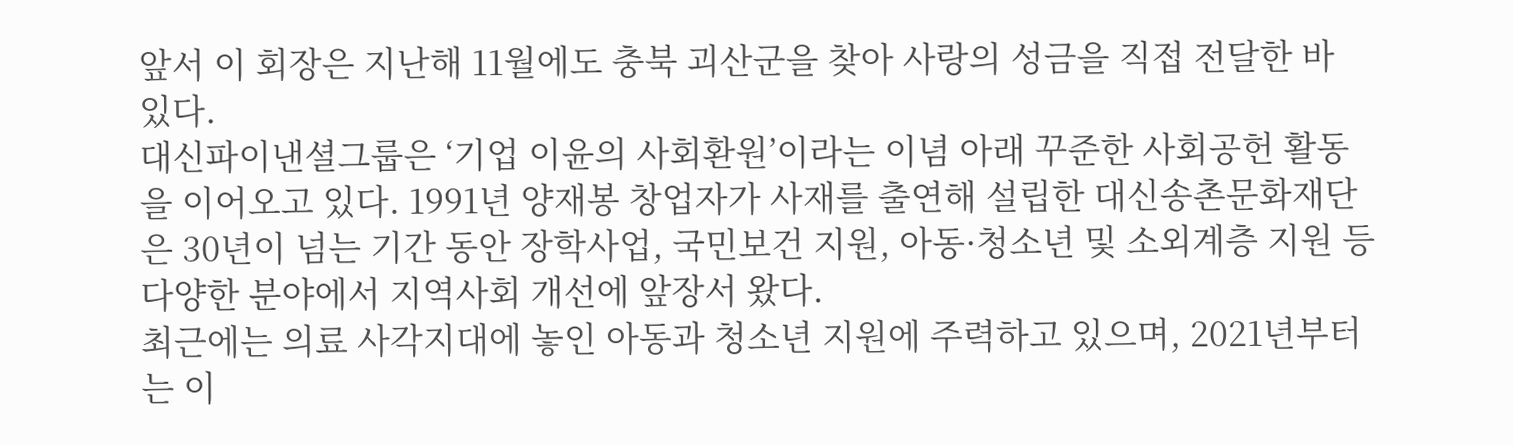앞서 이 회장은 지난해 11월에도 충북 괴산군을 찾아 사랑의 성금을 직접 전달한 바 있다.
대신파이낸셜그룹은 ‘기업 이윤의 사회환원’이라는 이념 아래 꾸준한 사회공헌 활동을 이어오고 있다. 1991년 양재봉 창업자가 사재를 출연해 설립한 대신송촌문화재단은 30년이 넘는 기간 동안 장학사업, 국민보건 지원, 아동·청소년 및 소외계층 지원 등 다양한 분야에서 지역사회 개선에 앞장서 왔다.
최근에는 의료 사각지대에 놓인 아동과 청소년 지원에 주력하고 있으며, 2021년부터는 이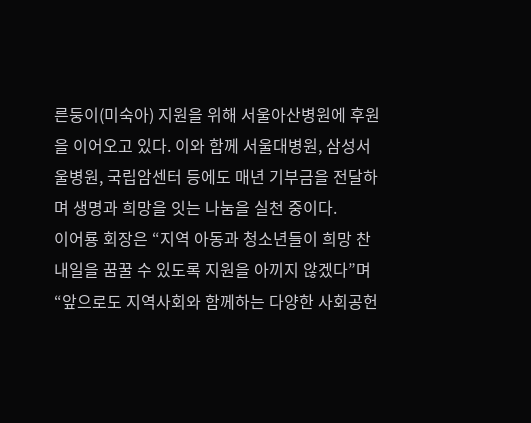른둥이(미숙아) 지원을 위해 서울아산병원에 후원을 이어오고 있다. 이와 함께 서울대병원, 삼성서울병원, 국립암센터 등에도 매년 기부금을 전달하며 생명과 희망을 잇는 나눔을 실천 중이다.
이어룡 회장은 “지역 아동과 청소년들이 희망 찬 내일을 꿈꿀 수 있도록 지원을 아끼지 않겠다”며 “앞으로도 지역사회와 함께하는 다양한 사회공헌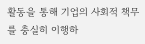활동을 통해 기업의 사회적 책무를 충실히 이행하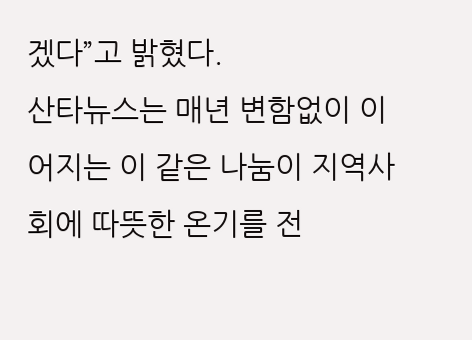겠다”고 밝혔다.
산타뉴스는 매년 변함없이 이어지는 이 같은 나눔이 지역사회에 따뜻한 온기를 전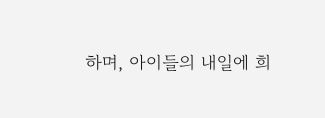하며, 아이들의 내일에 희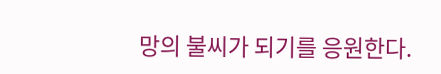망의 불씨가 되기를 응원한다.